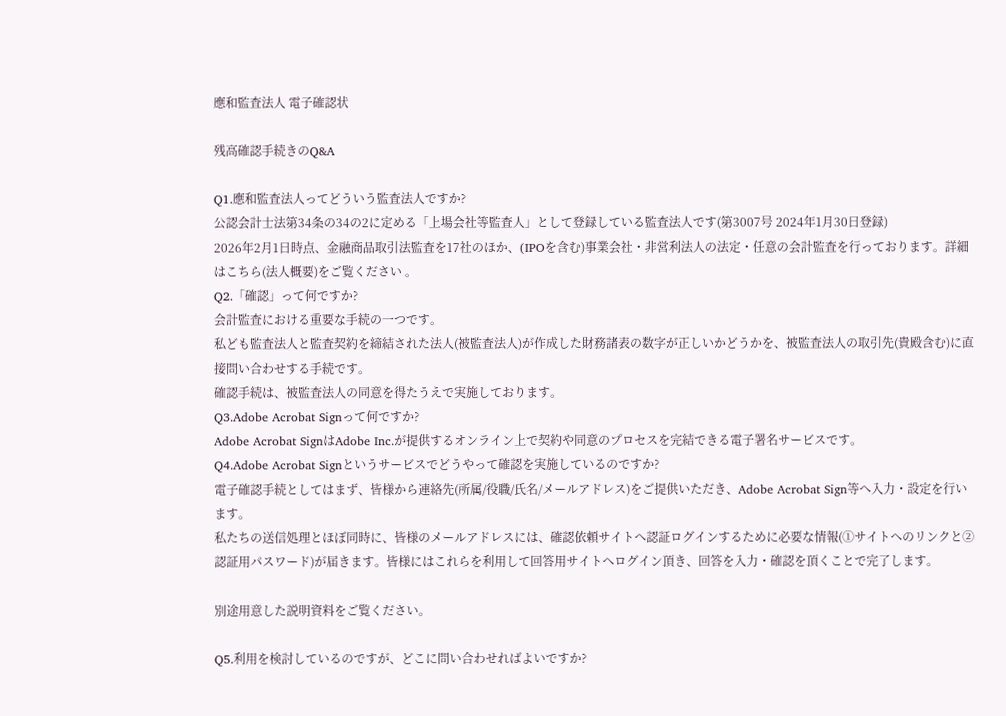應和監査法人 電子確認状

残高確認手続きのQ&A

Q1.應和監査法人ってどういう監査法人ですか?
公認会計士法第34条の34の2に定める「上場会社等監査人」として登録している監査法人です(第3007号 2024年1月30日登録)
2026年2月1日時点、金融商品取引法監査を17社のほか、(IPOを含む)事業会社・非営利法人の法定・任意の会計監査を行っております。詳細はこちら(法人概要)をご覧ください 。
Q2.「確認」って何ですか?
会計監査における重要な手続の一つです。
私ども監査法人と監査契約を締結された法人(被監査法人)が作成した財務諸表の数字が正しいかどうかを、被監査法人の取引先(貴殿含む)に直接問い合わせする手続です。
確認手続は、被監査法人の同意を得たうえで実施しております。
Q3.Adobe Acrobat Signって何ですか?
Adobe Acrobat SignはAdobe Inc.が提供するオンライン上で契約や同意のプロセスを完結できる電子署名サービスです。
Q4.Adobe Acrobat Signというサービスでどうやって確認を実施しているのですか?
電子確認手続としてはまず、皆様から連絡先(所属/役職/氏名/メールアドレス)をご提供いただき、Adobe Acrobat Sign等へ入力・設定を行います。
私たちの送信処理とほぼ同時に、皆様のメールアドレスには、確認依頼サイトへ認証ログインするために必要な情報(①サイトへのリンクと②認証用パスワード)が届きます。皆様にはこれらを利用して回答用サイトへログイン頂き、回答を入力・確認を頂くことで完了します。

別途用意した説明資料をご覧ください。

Q5.利用を検討しているのですが、どこに問い合わせればよいですか?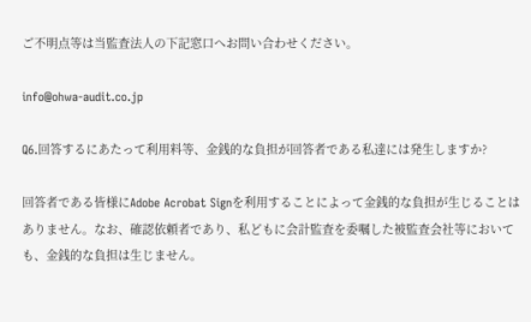ご不明点等は当監査法人の下記窓口へお問い合わせください。

info@ohwa-audit.co.jp

Q6.回答するにあたって利用料等、金銭的な負担が回答者である私達には発生しますか?

回答者である皆様にAdobe Acrobat Signを利用することによって金銭的な負担が生じることはありません。なお、確認依頼者であり、私どもに会計監査を委嘱した被監査会社等においても、金銭的な負担は生じません。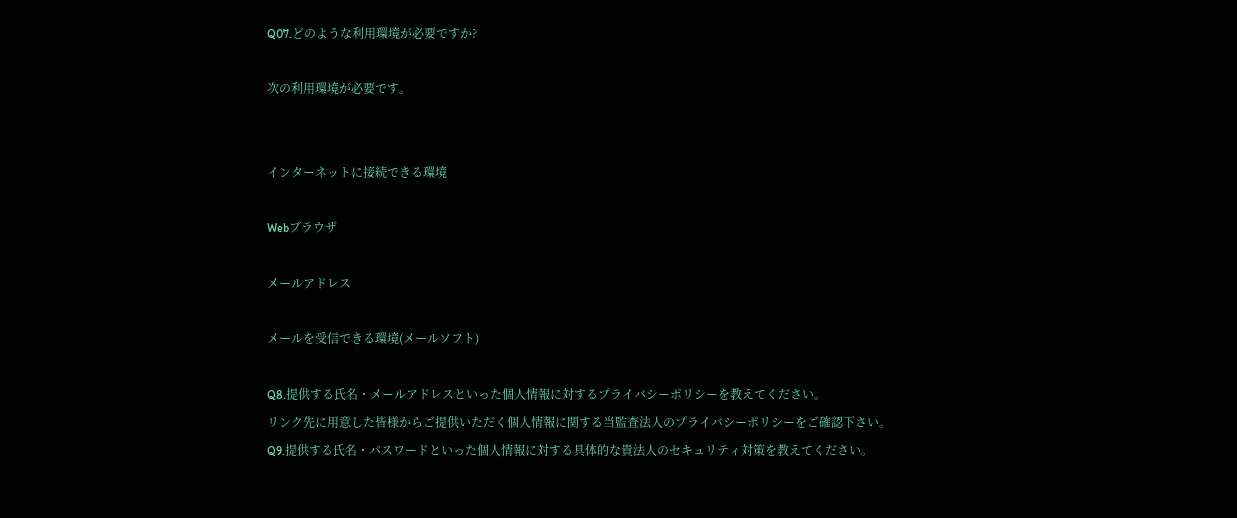Q07.どのような利用環境が必要ですか?

次の利用環境が必要です。


インターネットに接続できる環境

Webブラウザ

メールアドレス

メールを受信できる環境(メールソフト)

Q8.提供する氏名・メールアドレスといった個人情報に対するプライバシーポリシーを教えてください。
リンク先に用意した皆様からご提供いただく個人情報に関する当監査法人のプライバシーポリシーをご確認下さい。
Q9.提供する氏名・パスワードといった個人情報に対する具体的な貴法人のセキュリティ対策を教えてください。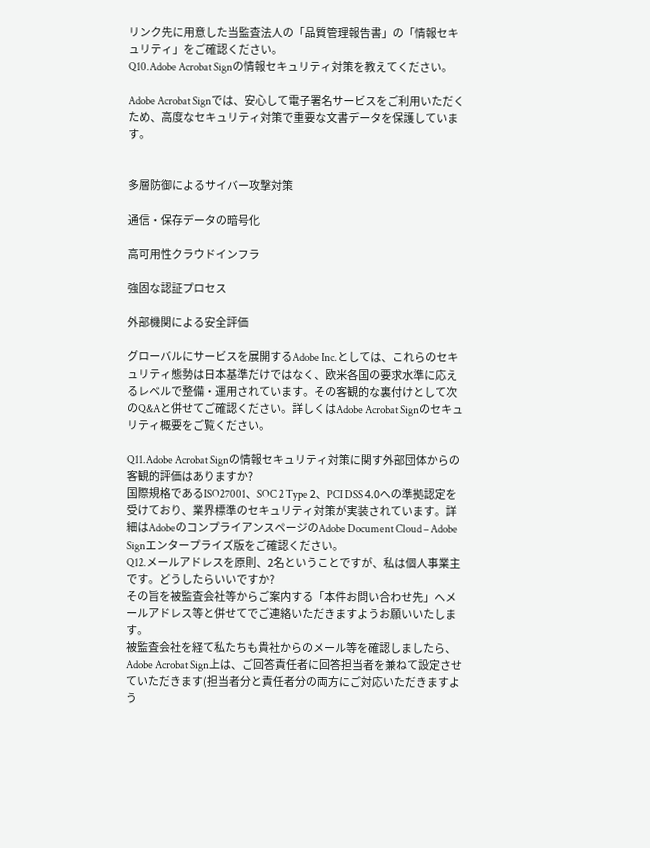リンク先に用意した当監査法人の「品質管理報告書」の「情報セキュリティ」をご確認ください。
Q10.Adobe Acrobat Signの情報セキュリティ対策を教えてください。

Adobe Acrobat Signでは、安心して電子署名サービスをご利用いただくため、高度なセキュリティ対策で重要な文書データを保護しています。


多層防御によるサイバー攻撃対策

通信・保存データの暗号化

高可用性クラウドインフラ

強固な認証プロセス

外部機関による安全評価

グローバルにサービスを展開するAdobe Inc.としては、これらのセキュリティ態勢は日本基準だけではなく、欧米各国の要求水準に応えるレベルで整備・運用されています。その客観的な裏付けとして次のQ&Aと併せてご確認ください。詳しくはAdobe Acrobat Signのセキュリティ概要をご覧ください。

Q11.Adobe Acrobat Signの情報セキュリティ対策に関す外部団体からの客観的評価はありますか?
国際規格であるISO27001、SOC 2 Type 2、PCI DSS 4.0への準拠認定を受けており、業界標準のセキュリティ対策が実装されています。詳細はAdobeのコンプライアンスページのAdobe Document Cloud – Adobe Signエンタープライズ版をご確認ください。
Q12.メールアドレスを原則、2名ということですが、私は個人事業主です。どうしたらいいですか?
その旨を被監査会社等からご案内する「本件お問い合わせ先」へメールアドレス等と併せてでご連絡いただきますようお願いいたします。
被監査会社を経て私たちも貴社からのメール等を確認しましたら、Adobe Acrobat Sign上は、ご回答責任者に回答担当者を兼ねて設定させていただきます(担当者分と責任者分の両方にご対応いただきますよう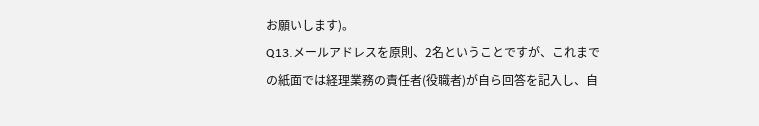お願いします)。
Q13.メールアドレスを原則、2名ということですが、これまでの紙面では経理業務の責任者(役職者)が自ら回答を記入し、自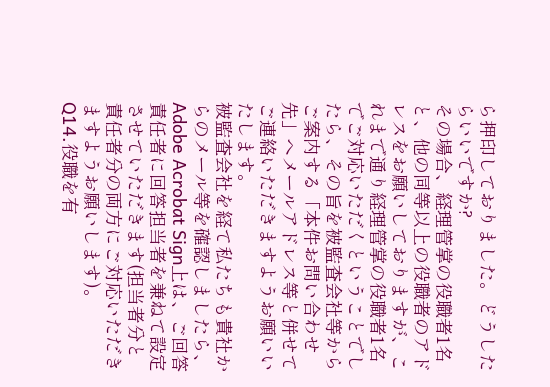ら押印しておりました。どうしたらいいですか?
その場合、経理管掌の役職者1名と、他の同等以上の役職者のアドレスをお願いしておりますが、これまで通り経理管掌の役職者1名でご対応いただくということでしたら、その旨を被監査会社等からご案内する「本件お問い合わせ先」へメールアドレス等と併せてご連絡いただきますようお願いいたします。
被監査会社を経て私たちも貴社からのメール等を確認しましたら、Adobe Acrobat Sign上は、ご回答責任者に回答担当者を兼ねて設定させていただきます(担当者分と責任者分の両方にご対応いただきますようお願いします)。
Q14.役職を有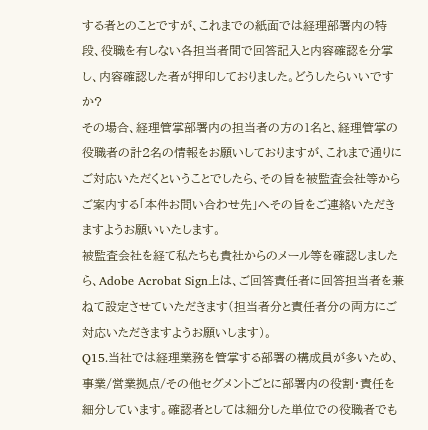する者とのことですが、これまでの紙面では経理部署内の特段、役職を有しない各担当者間で回答記入と内容確認を分掌し、内容確認した者が押印しておりました。どうしたらいいですか?
その場合、経理管掌部署内の担当者の方の1名と、経理管掌の役職者の計2名の情報をお願いしておりますが、これまで通りにご対応いただくということでしたら、その旨を被監査会社等からご案内する「本件お問い合わせ先」へその旨をご連絡いただきますようお願いいたします。
被監査会社を経て私たちも貴社からのメール等を確認しましたら、Adobe Acrobat Sign上は、ご回答責任者に回答担当者を兼ねて設定させていただきます(担当者分と責任者分の両方にご対応いただきますようお願いします)。
Q15.当社では経理業務を管掌する部署の構成員が多いため、事業/営業拠点/その他セグメントごとに部署内の役割・責任を細分しています。確認者としては細分した単位での役職者でも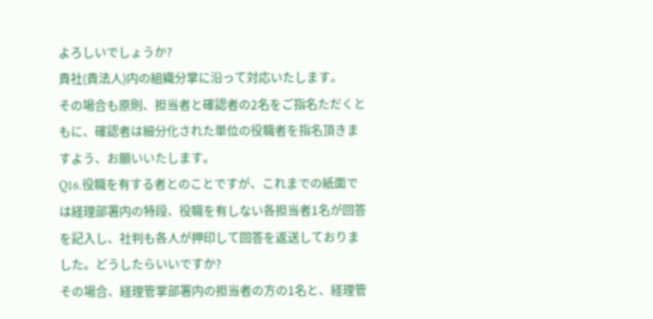よろしいでしょうか?
貴社(貴法人)内の組織分掌に沿って対応いたします。
その場合も原則、担当者と確認者の2名をご指名ただくともに、確認者は細分化された単位の役職者を指名頂きますよう、お願いいたします。
Q16.役職を有する者とのことですが、これまでの紙面では経理部署内の特段、役職を有しない各担当者1名が回答を記入し、社判も各人が押印して回答を返送しておりました。どうしたらいいですか?
その場合、経理管掌部署内の担当者の方の1名と、経理管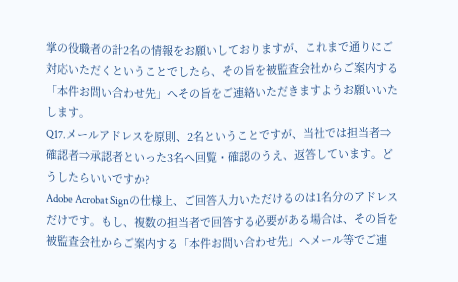掌の役職者の計2名の情報をお願いしておりますが、これまで通りにご対応いただくということでしたら、その旨を被監査会社からご案内する「本件お問い合わせ先」へその旨をご連絡いただきますようお願いいたします。
Q17.メールアドレスを原則、2名ということですが、当社では担当者⇒確認者⇒承認者といった3名へ回覧・確認のうえ、返答しています。どうしたらいいですか?
Adobe Acrobat Signの仕様上、ご回答入力いただけるのは1名分のアドレスだけです。もし、複数の担当者で回答する必要がある場合は、その旨を被監査会社からご案内する「本件お問い合わせ先」へメール等でご連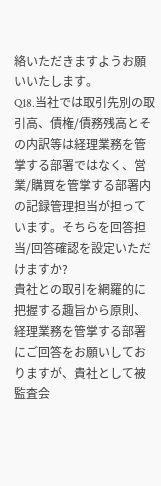絡いただきますようお願いいたします。
Q18.当社では取引先別の取引高、債権/債務残高とその内訳等は経理業務を管掌する部署ではなく、営業/購買を管掌する部署内の記録管理担当が担っています。そちらを回答担当/回答確認を設定いただけますか?
貴社との取引を網羅的に把握する趣旨から原則、経理業務を管掌する部署にご回答をお願いしておりますが、貴社として被監査会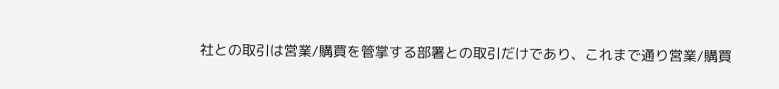社との取引は営業/購買を管掌する部署との取引だけであり、これまで通り営業/購買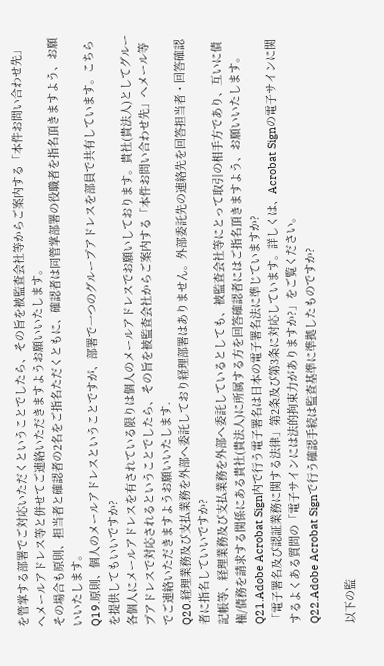を管掌する部署でご対応いただくということでしたら、その旨を被監査会社等からご案内する「本件お問い合わせ先」へメールアドレス等と併せてご連絡いただきますようお願いいたします。
その場合も原則、担当者と確認者の2名をご指名ただくともに、確認者は同管掌部署の役職者を指名頂きますよう、お願いいたします。
Q19.原則、個人のメールアドレスということですが、部署で一つのグループアドレスを部員で共有しています。こちらを提供してもいいですか?
各個人にメールアドレスを有されている限りは個人のメールアドレスでお願いしております。貴社(貴法人)としてグループアドレスで対応されるということでしたら、その旨を被監査会社からご案内する「本件お問い合わせ先」へメール等でご連絡いただきますようお願いいたします.
Q20.経理業務及び支払業務を外部へ委託しており経理部署はありません。外部委託先の連絡先を回答担当者・回答確認者に指名していいですか?
記帳等、経理業務及び支払業務を外部へ委託しているとしても、被監査会社等にとって取引の相手方であり、互いに債権/債務を請求する関係にある貴社(貴法人)に所属する方を回答確認者にはご指名頂きますよう、お願いいたします。
Q21.Adobe Acrobat Sign内で行う電子署名は日本の電子署名法に準じていますか?
「電子署名及び認証業務に関する法律」第2条及び第3条に対応しています。詳しくは、Acrobat Signの電子サインに関するよくある質問の「電子サインには法的拘束力がありますか?」をご覧ください。
Q22.Adobe Acrobat Signで行う確認手続は監査基準に準拠したものですか?

以下の監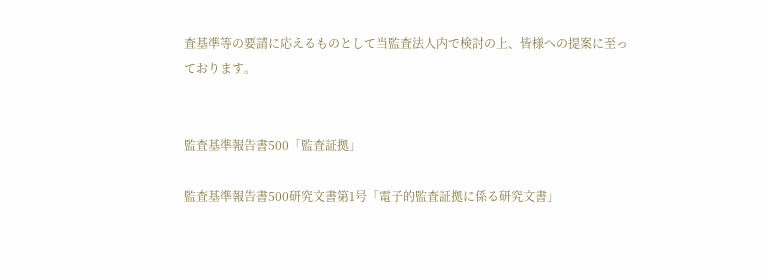査基準等の要請に応えるものとして当監査法人内で検討の上、皆様への提案に至っております。


監査基準報告書500「監査証拠」

監査基準報告書500研究文書第1号「電子的監査証拠に係る研究文書」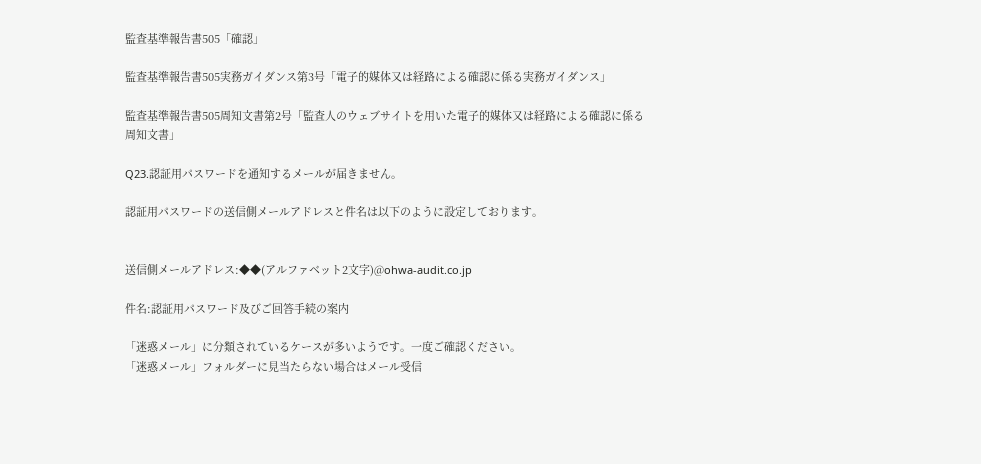監査基準報告書505「確認」

監査基準報告書505実務ガイダンス第3号「電子的媒体又は経路による確認に係る実務ガイダンス」

監査基準報告書505周知文書第2号「監査人のウェブサイトを用いた電子的媒体又は経路による確認に係る周知文書」

Q23.認証用パスワードを通知するメールが届きません。

認証用パスワードの送信側メールアドレスと件名は以下のように設定しております。


送信側メールアドレス:◆◆(アルファベット2文字)@ohwa-audit.co.jp

件名:認証用パスワード及びご回答手続の案内

「迷惑メール」に分類されているケースが多いようです。一度ご確認ください。
「迷惑メール」フォルダーに見当たらない場合はメール受信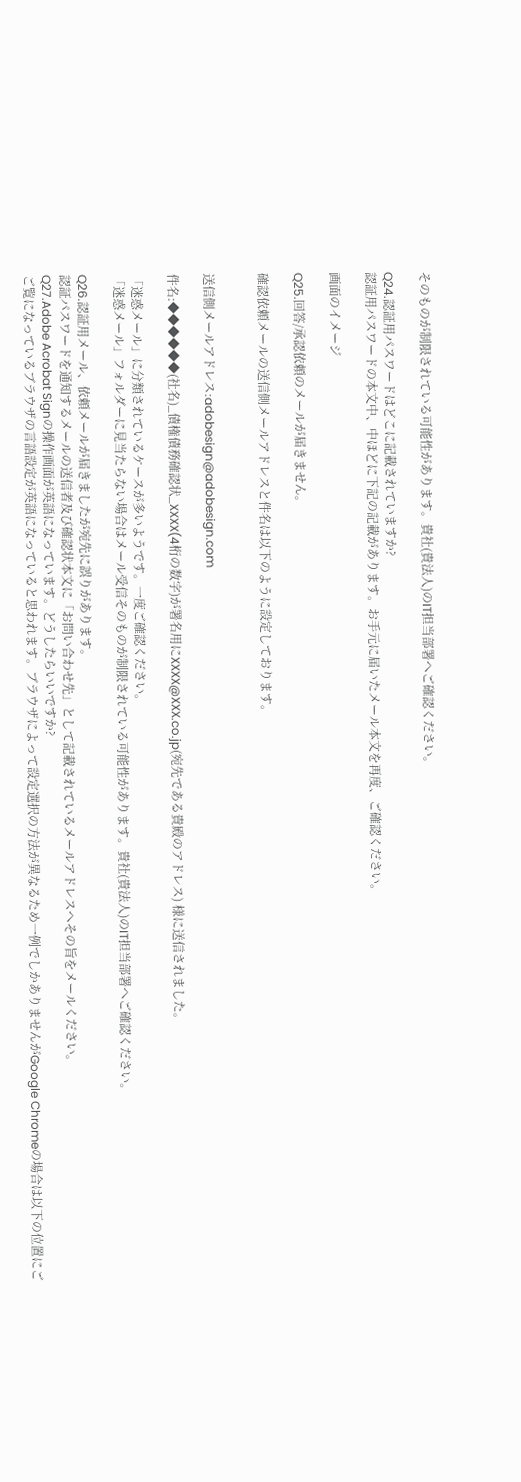そのものが制限されている可能性があります。貴社(貴法人)のIT担当部署へご確認ください。

Q24.認証用パスワードはどこに記載されていますか?
認証用パスワードの本文中、中ほどに下記の記載があります。お手元に届いたメール本文を再度、ご確認ください。

画面のイメージ

Q25.回答/承認依頼のメールが届きません。

確認依頼メールの送信側メールアドレスと件名は以下のように設定しております。


送信側メールアドレス:adobesign@adobesign.com

件名:◆◆◆◆◆◆(社名)_債権債務確認状_XXXX(4桁の数字)が署名用にXXXX@XXX.co.jp(宛先である貴殿のアドレス) 様に送信されました。

「迷惑メール」に分類されているケースが多いようです。一度ご確認ください。
「迷惑メール」フォルダーに見当たらない場合はメール受信そのものが制限されている可能性があります。貴社(貴法人)のIT担当部署へご確認ください。

Q26.認証用メール、依頼メールが届きましたが宛先に誤りがあります。
認証パスワードを通知するメールの送信者及び確認状本文に「お問い合わせ先」として記載されているメールアドレスへその旨をメールください。
Q27.Adobe Acrobat Signの操作画面が英語になっています。どうしたらいいですか?
ご覧になっているブラウザの言語設定が英語になっていると思われます。ブラウザによって設定選択の方法が異なるため一例でしかありませんがGoogle Chromeの場合は以下の位置にご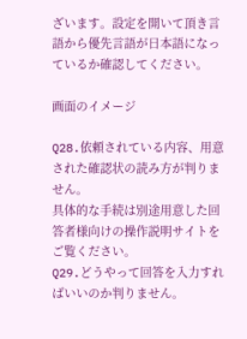ざいます。設定を開いて頂き言語から優先言語が日本語になっているか確認してください。

画面のイメージ

Q28.依頼されている内容、用意された確認状の読み方が判りません。
具体的な手続は別途用意した回答者様向けの操作説明サイトをご覧ください。
Q29.どうやって回答を入力すればいいのか判りません。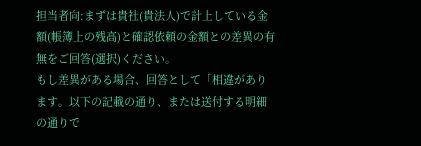担当者向:まずは貴社(貴法人)で計上している金額(帳簿上の残高)と確認依頼の金額との差異の有無をご回答(選択)ください。
もし差異がある場合、回答として「相違があります。以下の記載の通り、または送付する明細の通りで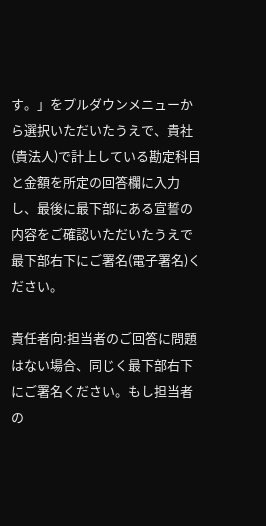す。」をプルダウンメニューから選択いただいたうえで、貴社(貴法人)で計上している勘定科目と金額を所定の回答欄に入力し、最後に最下部にある宣誓の内容をご確認いただいたうえで最下部右下にご署名(電子署名)ください。

責任者向:担当者のご回答に問題はない場合、同じく最下部右下にご署名ください。もし担当者の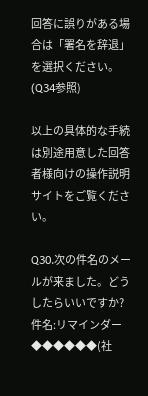回答に誤りがある場合は「署名を辞退」を選択ください。(Q34参照)

以上の具体的な手続は別途用意した回答者様向けの操作説明サイトをご覧ください。

Q30.次の件名のメールが来ました。どうしたらいいですか?
件名:リマインダー ◆◆◆◆◆◆(社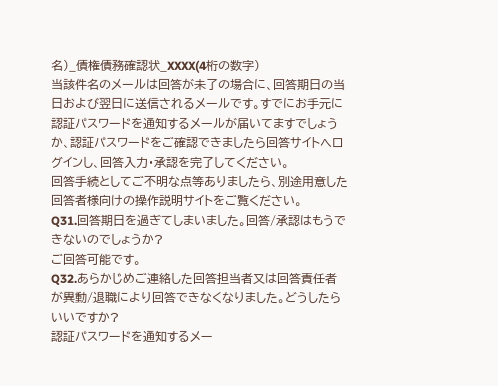名)_債権債務確認状_XXXX(4桁の数字)
当該件名のメールは回答が未了の場合に、回答期日の当日および翌日に送信されるメールです。すでにお手元に認証パスワードを通知するメールが届いてますでしょうか、認証パスワードをご確認できましたら回答サイトへログインし、回答入力・承認を完了してください。
回答手続としてご不明な点等ありましたら、別途用意した回答者様向けの操作説明サイトをご覧ください。
Q31.回答期日を過ぎてしまいました。回答/承認はもうできないのでしょうか?
ご回答可能です。
Q32.あらかじめご連絡した回答担当者又は回答責任者が異動/退職により回答できなくなりました。どうしたらいいですか?
認証パスワードを通知するメー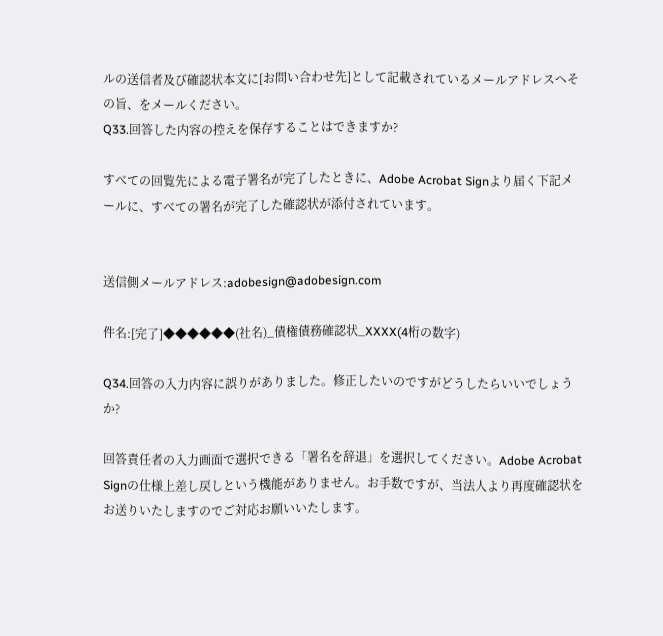ルの送信者及び確認状本文に[お問い合わせ先]として記載されているメールアドレスへその旨、をメールください。
Q33.回答した内容の控えを保存することはできますか?

すべての回覧先による電子署名が完了したときに、Adobe Acrobat Signより届く下記メールに、すべての署名が完了した確認状が添付されています。


送信側メールアドレス:adobesign@adobesign.com

件名:[完了]◆◆◆◆◆◆(社名)_債権債務確認状_XXXX(4桁の数字)

Q34.回答の入力内容に誤りがありました。修正したいのですがどうしたらいいでしょうか?

回答責任者の入力画面で選択できる「署名を辞退」を選択してください。Adobe Acrobat Signの仕様上差し戻しという機能がありません。お手数ですが、当法人より再度確認状をお送りいたしますのでご対応お願いいたします。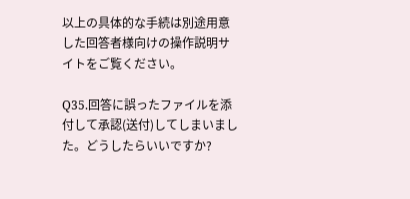以上の具体的な手続は別途用意した回答者様向けの操作説明サイトをご覧ください。

Q35.回答に誤ったファイルを添付して承認(送付)してしまいました。どうしたらいいですか?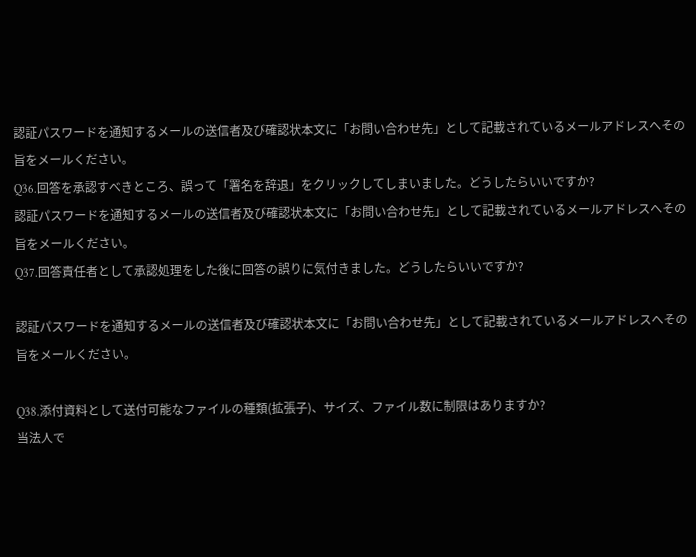認証パスワードを通知するメールの送信者及び確認状本文に「お問い合わせ先」として記載されているメールアドレスへその旨をメールください。
Q36.回答を承認すべきところ、誤って「署名を辞退」をクリックしてしまいました。どうしたらいいですか?
認証パスワードを通知するメールの送信者及び確認状本文に「お問い合わせ先」として記載されているメールアドレスへその旨をメールください。
Q37.回答責任者として承認処理をした後に回答の誤りに気付きました。どうしたらいいですか?

認証パスワードを通知するメールの送信者及び確認状本文に「お問い合わせ先」として記載されているメールアドレスへその旨をメールください。

Q38.添付資料として送付可能なファイルの種類(拡張子)、サイズ、ファイル数に制限はありますか?
当法人で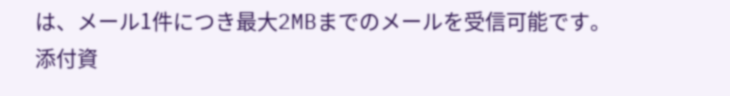は、メール1件につき最大2MBまでのメールを受信可能です。添付資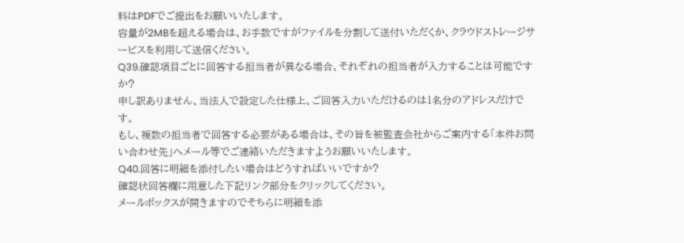料はPDFでご提出をお願いいたします。
容量が2MBを超える場合は、お手数ですがファイルを分割して送付いただくか、クラウドストレージサービスを利用して送信ください。
Q39.確認項目ごとに回答する担当者が異なる場合、それぞれの担当者が入力することは可能ですか?
申し訳ありません、当法人で設定した仕様上、ご回答入力いただけるのは1名分のアドレスだけです。
もし、複数の担当者で回答する必要がある場合は、その旨を被監査会社からご案内する「本件お問い合わせ先」へメール等でご連絡いただきますようお願いいたします。
Q40.回答に明細を添付したい場合はどうすればいいですか?
確認状回答欄に用意した下記リンク部分をクリックしてください。
メールボックスが開きますのでそちらに明細を添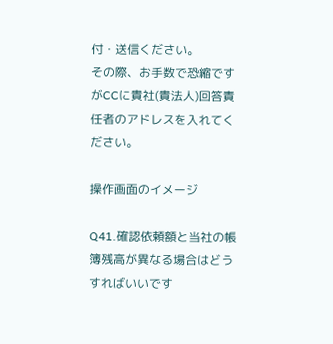付・送信ください。
その際、お手数で恐縮ですがCCに貴社(貴法人)回答責任者のアドレスを入れてください。

操作画面のイメージ

Q41.確認依頼額と当社の帳簿残高が異なる場合はどうすればいいです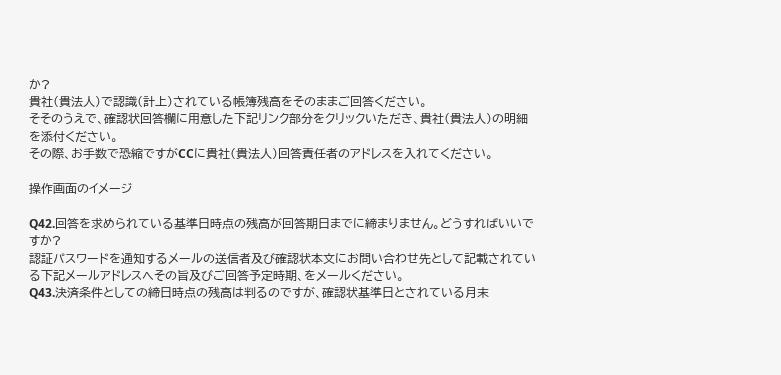か?
貴社(貴法人)で認識(計上)されている帳簿残高をそのままご回答ください。
そそのうえで、確認状回答欄に用意した下記リンク部分をクリックいただき、貴社(貴法人)の明細を添付ください。
その際、お手数で恐縮ですがCCに貴社(貴法人)回答責任者のアドレスを入れてください。

操作画面のイメージ

Q42.回答を求められている基準日時点の残高が回答期日までに締まりません。どうすればいいですか?
認証パスワードを通知するメールの送信者及び確認状本文にお問い合わせ先として記載されている下記メールアドレスへその旨及びご回答予定時期、をメールください。
Q43.決済条件としての締日時点の残高は判るのですが、確認状基準日とされている月末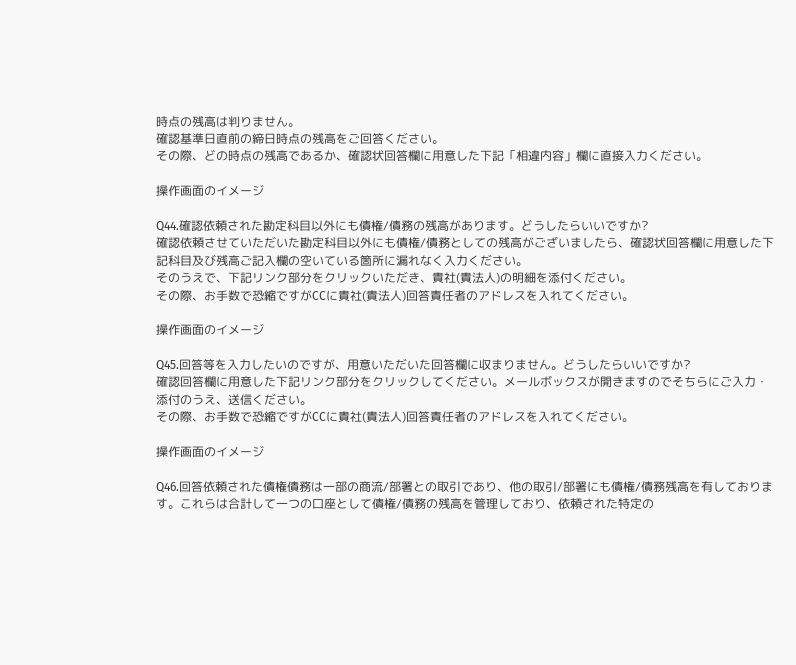時点の残高は判りません。
確認基準日直前の締日時点の残高をご回答ください。
その際、どの時点の残高であるか、確認状回答欄に用意した下記「相違内容」欄に直接入力ください。

操作画面のイメージ

Q44.確認依頼された勘定科目以外にも債権/債務の残高があります。どうしたらいいですか?
確認依頼させていただいた勘定科目以外にも債権/債務としての残高がございましたら、確認状回答欄に用意した下記科目及び残高ご記入欄の空いている箇所に漏れなく入力ください。
そのうえで、下記リンク部分をクリックいただき、貴社(貴法人)の明細を添付ください。
その際、お手数で恐縮ですがCCに貴社(貴法人)回答責任者のアドレスを入れてください。

操作画面のイメージ

Q45.回答等を入力したいのですが、用意いただいた回答欄に収まりません。どうしたらいいですか?
確認回答欄に用意した下記リンク部分をクリックしてください。メールボックスが開きますのでそちらにご入力・添付のうえ、送信ください。
その際、お手数で恐縮ですがCCに貴社(貴法人)回答責任者のアドレスを入れてください。

操作画面のイメージ

Q46.回答依頼された債権債務は一部の商流/部署との取引であり、他の取引/部署にも債権/債務残高を有しております。これらは合計して一つの口座として債権/債務の残高を管理しており、依頼された特定の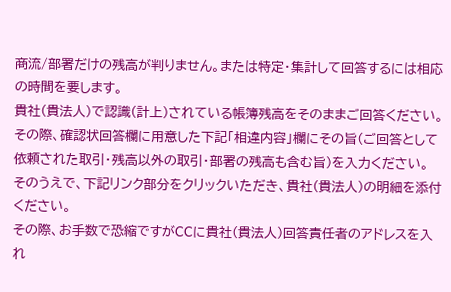商流/部署だけの残高が判りません。または特定・集計して回答するには相応の時間を要します。
貴社(貴法人)で認識(計上)されている帳簿残高をそのままご回答ください。その際、確認状回答欄に用意した下記「相違内容」欄にその旨(ご回答として依頼された取引・残高以外の取引・部署の残高も含む旨)を入力ください。
そのうえで、下記リンク部分をクリックいただき、貴社(貴法人)の明細を添付ください。
その際、お手数で恐縮ですがCCに貴社(貴法人)回答責任者のアドレスを入れ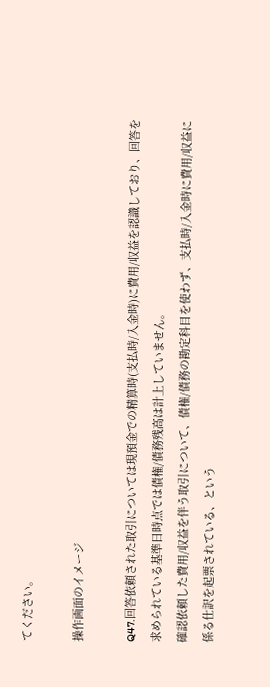てください。

操作画面のイメージ

Q47.回答依頼された取引については現預金での精算時(支払時/入金時)に費用/収益を認識しており、回答を求められている基準日時点では債権/債務残高は計上していません。
確認依頼した費用/収益を伴う取引について、債権/債務の勘定科目を使わず、支払時/入金時に費用/収益に係る仕訳を起票されている、という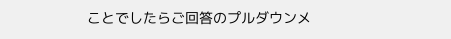ことでしたらご回答のプルダウンメ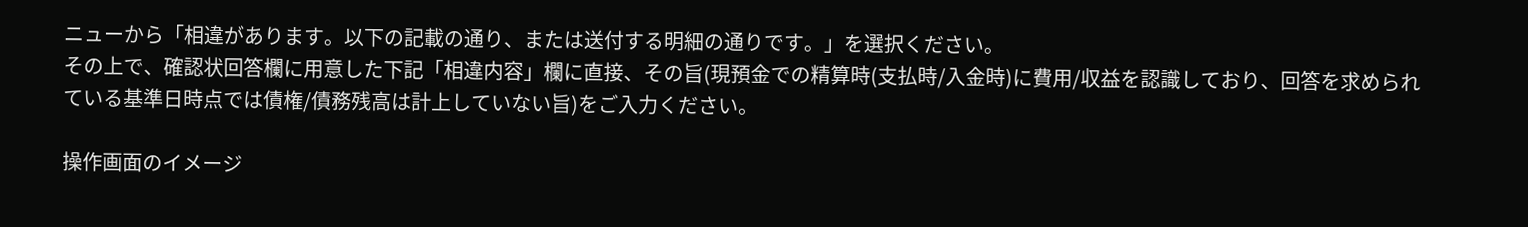ニューから「相違があります。以下の記載の通り、または送付する明細の通りです。」を選択ください。
その上で、確認状回答欄に用意した下記「相違内容」欄に直接、その旨(現預金での精算時(支払時/入金時)に費用/収益を認識しており、回答を求められている基準日時点では債権/債務残高は計上していない旨)をご入力ください。

操作画面のイメージ